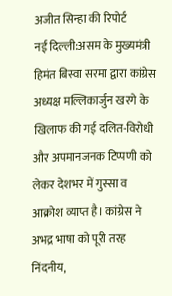अजीत सिन्हा की रिपोर्ट
नई दिल्ली:असम के मुख्यमंत्री हिमंत बिस्वा सरमा द्वारा कांग्रेस अध्यक्ष मल्लिकार्जुन खरगे के खिलाफ की गई दलित-विरोधी और अपमानजनक टिप्पणी को लेकर देशभर में गुस्सा व आक्रोश व्याप्त है। कांग्रेस ने अभद्र भाषा को पूरी तरह निंदनीय,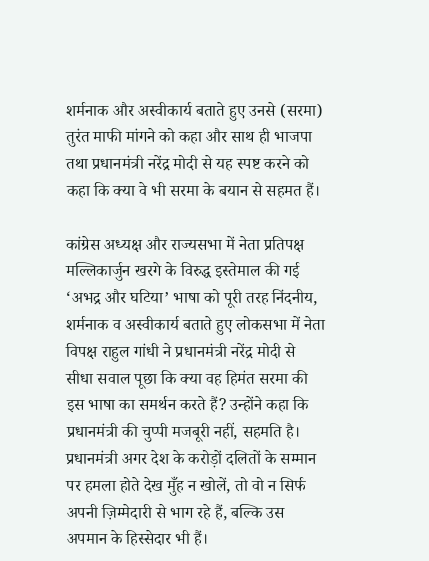शर्मनाक और अस्वीकार्य बताते हुए उनसे (सरमा) तुरंत माफी मांगने को कहा और साथ ही भाजपा तथा प्रधानमंत्री नरेंद्र मोदी से यह स्पष्ट करने को कहा कि क्या वे भी सरमा के बयान से सहमत हैं।

कांग्रेस अध्यक्ष और राज्यसभा में नेता प्रतिपक्ष मल्लिकार्जुन खरगे के विरुद्ध इस्तेमाल की गई ‘अभद्र और घटिया’ भाषा को पूरी तरह निंदनीय, शर्मनाक व अस्वीकार्य बताते हुए लोकसभा में नेता विपक्ष राहुल गांधी ने प्रधानमंत्री नरेंद्र मोदी से सीधा सवाल पूछा कि क्या वह हिमंत सरमा की इस भाषा का समर्थन करते हैं? उन्होंने कहा कि प्रधानमंत्री की चुप्पी मजबूरी नहीं, सहमति है। प्रधानमंत्री अगर देश के करोड़ों दलितों के सम्मान पर हमला होते देख मुँह न खोलें, तो वो न सिर्फ अपनी ज़िम्मेदारी से भाग रहे हैं, बल्कि उस अपमान के हिस्सेदार भी हैं।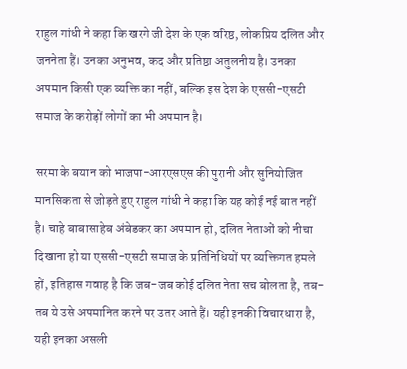राहुल गांधी ने कहा कि खरगे जी देश के एक वरिष्ठ, लोकप्रिय दलित और जननेता हैं। उनका अनुभव, कद और प्रतिष्ठा अतुलनीय है। उनका अपमान किसी एक व्यक्ति का नहीं, बल्कि इस देश के एससी-एसटी समाज के करोड़ों लोगों का भी अपमान है।

सरमा के बयान को भाजपा-आरएसएस की पुरानी और सुनियोजित मानसिकता से जोड़ते हुए राहुल गांधी ने कहा कि यह कोई नई बात नहीं है। चाहे बाबासाहेब अंबेडकर का अपमान हो, दलित नेताओं को नीचा दिखाना हो या एससी-एसटी समाज के प्रतिनिधियों पर व्यक्तिगत हमले हों, इतिहास गवाह है कि जब-जब कोई दलित नेता सच बोलता है, तब-तब ये उसे अपमानित करने पर उतर आते हैं। यही इनकी विचारधारा है, यही इनका असली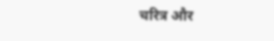चरित्र और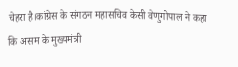चेहरा है।कांग्रेस के संगठन महासचिव केसी वेणुगोपाल ने कहा कि असम के मुख्यमंत्री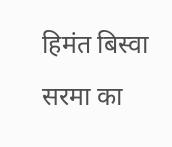हिमंत बिस्वा सरमा का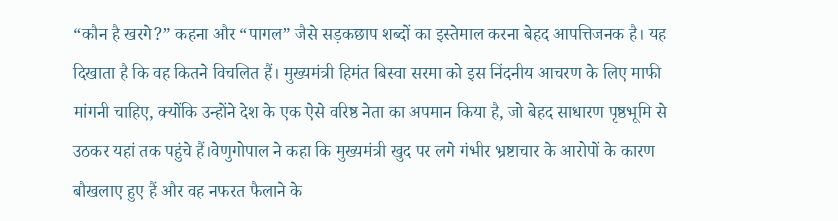“कौन है खरगे?” कहना और “पागल” जैसे सड़कछाप शब्दों का इस्तेमाल करना बेहद आपत्तिजनक है। यह दिखाता है कि वह कितने विचलित हैं। मुख्यमंत्री हिमंत बिस्वा सरमा को इस निंदनीय आचरण के लिए माफी मांगनी चाहिए, क्योंकि उन्होंने देश के एक ऐसे वरिष्ठ नेता का अपमान किया है, जो बेहद साधारण पृष्ठभूमि से उठकर यहां तक पहुंचे हैं।वेणुगोपाल ने कहा कि मुख्यमंत्री खुद पर लगे गंभीर भ्रष्टाचार के आरोपों के कारण बौखलाए हुए हैं और वह नफरत फैलाने के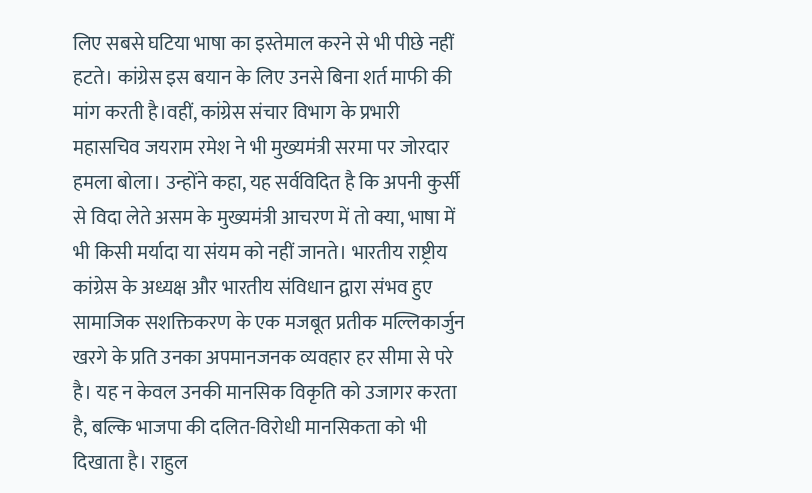लिए सबसे घटिया भाषा का इस्तेमाल करने से भी पीछे नहीं हटते। कांग्रेस इस बयान के लिए उनसे बिना शर्त माफी की मांग करती है।वहीं, कांग्रेस संचार विभाग के प्रभारी महासचिव जयराम रमेश ने भी मुख्यमंत्री सरमा पर जोरदार हमला बोला। उन्होंने कहा, यह सर्वविदित है कि अपनी कुर्सी से विदा लेते असम के मुख्यमंत्री आचरण में तो क्या, भाषा में भी किसी मर्यादा या संयम को नहीं जानते। भारतीय राष्ट्रीय कांग्रेस के अध्यक्ष और भारतीय संविधान द्वारा संभव हुए सामाजिक सशक्तिकरण के एक मजबूत प्रतीक मल्लिकार्जुन खरगे के प्रति उनका अपमानजनक व्यवहार हर सीमा से परे है। यह न केवल उनकी मानसिक विकृति को उजागर करता है, बल्कि भाजपा की दलित-विरोधी मानसिकता को भी दिखाता है। राहुल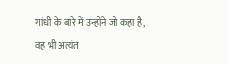गांधी के बारे में उन्होंने जो कहा है, वह भी अत्यंत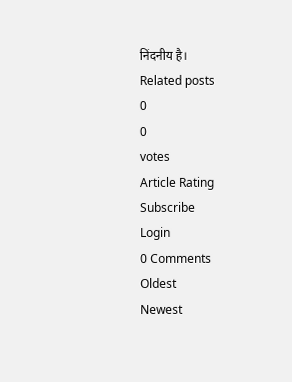निंदनीय है।
Related posts
0
0
votes
Article Rating
Subscribe
Login
0 Comments
Oldest
Newest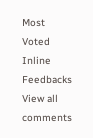Most Voted
Inline Feedbacks
View all comments